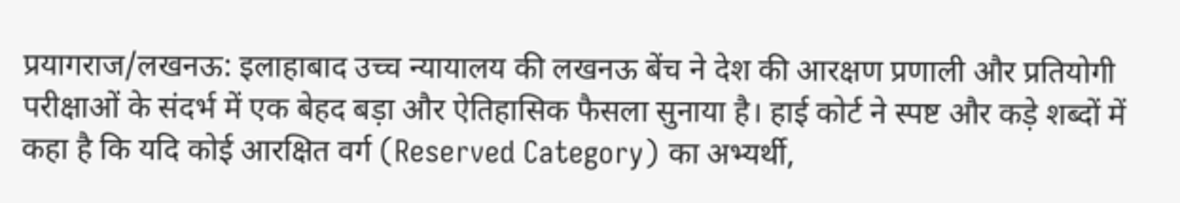प्रयागराज/लखनऊ: इलाहाबाद उच्च न्यायालय की लखनऊ बेंच ने देश की आरक्षण प्रणाली और प्रतियोगी परीक्षाओं के संदर्भ में एक बेहद बड़ा और ऐतिहासिक फैसला सुनाया है। हाई कोर्ट ने स्पष्ट और कड़े शब्दों में कहा है कि यदि कोई आरक्षित वर्ग (Reserved Category) का अभ्यर्थी,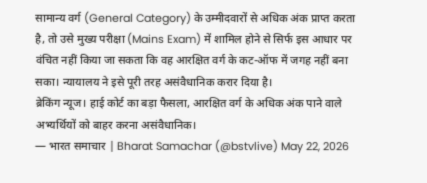सामान्य वर्ग (General Category) के उम्मीदवारों से अधिक अंक प्राप्त करता है, तो उसे मुख्य परीक्षा (Mains Exam) में शामिल होने से सिर्फ इस आधार पर वंचित नहीं किया जा सकता कि वह आरक्षित वर्ग के कट-ऑफ में जगह नहीं बना सका। न्यायालय ने इसे पूरी तरह असंवैधानिक करार दिया है।
ब्रेकिंग न्यूज। हाई कोर्ट का बड़ा फैसला, आरक्षित वर्ग के अधिक अंक पाने वाले अभ्यर्थियों को बाहर करना असंवैधानिक।
— भारत समाचार | Bharat Samachar (@bstvlive) May 22, 2026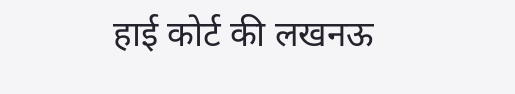हाई कोर्ट की लखनऊ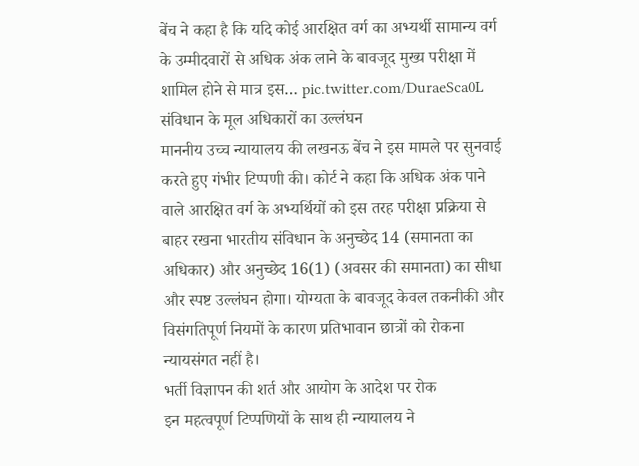बेंच ने कहा है कि यदि कोई आरक्षित वर्ग का अभ्यर्थी सामान्य वर्ग के उम्मीदवारों से अधिक अंक लाने के बावजूद मुख्य परीक्षा में शामिल होने से मात्र इस… pic.twitter.com/DuraeSca0L
संविधान के मूल अधिकारों का उल्लंघन
माननीय उच्च न्यायालय की लखनऊ बेंच ने इस मामले पर सुनवाई करते हुए गंभीर टिप्पणी की। कोर्ट ने कहा कि अधिक अंक पाने वाले आरक्षित वर्ग के अभ्यर्थियों को इस तरह परीक्षा प्रक्रिया से बाहर रखना भारतीय संविधान के अनुच्छेद 14 (समानता का अधिकार) और अनुच्छेद 16(1) (अवसर की समानता) का सीधा और स्पष्ट उल्लंघन होगा। योग्यता के बावजूद केवल तकनीकी और विसंगतिपूर्ण नियमों के कारण प्रतिभावान छात्रों को रोकना न्यायसंगत नहीं है।
भर्ती विज्ञापन की शर्त और आयोग के आदेश पर रोक
इन महत्वपूर्ण टिप्पणियों के साथ ही न्यायालय ने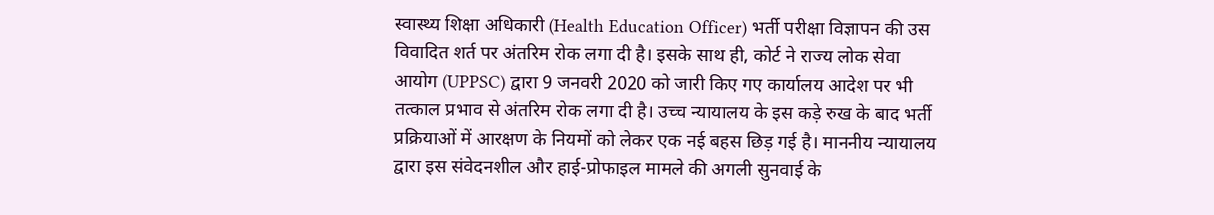स्वास्थ्य शिक्षा अधिकारी (Health Education Officer) भर्ती परीक्षा विज्ञापन की उस विवादित शर्त पर अंतरिम रोक लगा दी है। इसके साथ ही, कोर्ट ने राज्य लोक सेवा आयोग (UPPSC) द्वारा 9 जनवरी 2020 को जारी किए गए कार्यालय आदेश पर भी तत्काल प्रभाव से अंतरिम रोक लगा दी है। उच्च न्यायालय के इस कड़े रुख के बाद भर्ती प्रक्रियाओं में आरक्षण के नियमों को लेकर एक नई बहस छिड़ गई है। माननीय न्यायालय द्वारा इस संवेदनशील और हाई-प्रोफाइल मामले की अगली सुनवाई के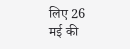लिए 26 मई की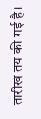तारीख तय की गई है।